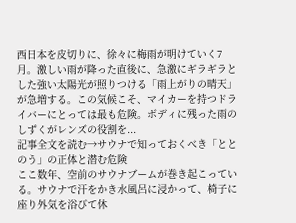西日本を皮切りに、徐々に梅雨が明けていく7月。激しい雨が降った直後に、急激にギラギラとした強い太陽光が照りつける「雨上がりの晴天」が急増する。この気候こそ、マイカーを持つドライバーにとっては最も危険。ボディに残った雨のしずくがレンズの役割を...
記事全文を読む→サウナで知っておくべき「ととのう」の正体と潜む危険
ここ数年、空前のサウナブームが巻き起こっている。サウナで汗をかき水風呂に浸かって、椅子に座り外気を浴びて休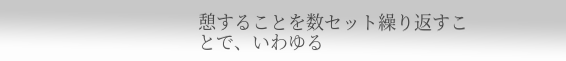憩することを数セット繰り返すことで、いわゆる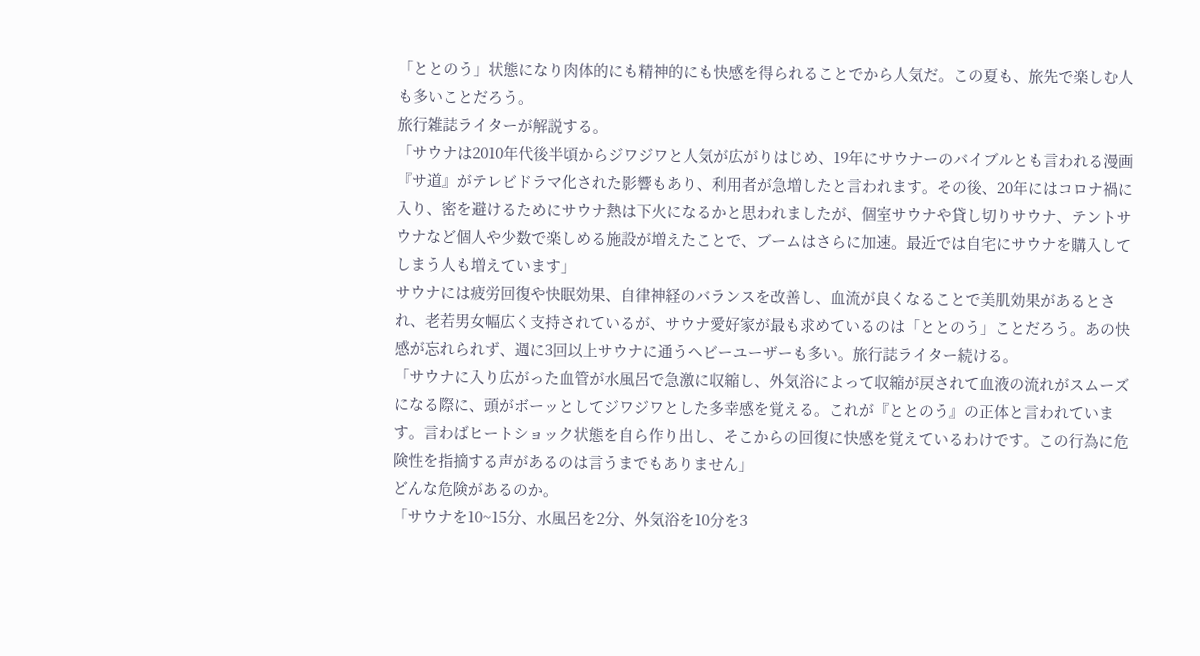「ととのう」状態になり肉体的にも精神的にも快感を得られることでから人気だ。この夏も、旅先で楽しむ人も多いことだろう。
旅行雑誌ライターが解説する。
「サウナは2010年代後半頃からジワジワと人気が広がりはじめ、19年にサウナーのバイブルとも言われる漫画『サ道』がテレビドラマ化された影響もあり、利用者が急増したと言われます。その後、20年にはコロナ禍に入り、密を避けるためにサウナ熱は下火になるかと思われましたが、個室サウナや貸し切りサウナ、テントサウナなど個人や少数で楽しめる施設が増えたことで、ブームはさらに加速。最近では自宅にサウナを購入してしまう人も増えています」
サウナには疲労回復や快眠効果、自律神経のバランスを改善し、血流が良くなることで美肌効果があるとされ、老若男女幅広く支持されているが、サウナ愛好家が最も求めているのは「ととのう」ことだろう。あの快感が忘れられず、週に3回以上サウナに通うヘビーユーザーも多い。旅行誌ライター続ける。
「サウナに入り広がった血管が水風呂で急激に収縮し、外気浴によって収縮が戻されて血液の流れがスムーズになる際に、頭がボーッとしてジワジワとした多幸感を覚える。これが『ととのう』の正体と言われています。言わばヒートショック状態を自ら作り出し、そこからの回復に快感を覚えているわけです。この行為に危険性を指摘する声があるのは言うまでもありません」
どんな危険があるのか。
「サウナを10~15分、水風呂を2分、外気浴を10分を3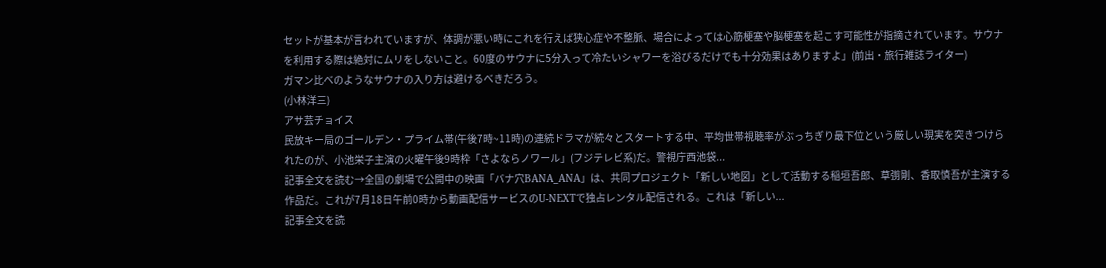セットが基本が言われていますが、体調が悪い時にこれを行えば狭心症や不整脈、場合によっては心筋梗塞や脳梗塞を起こす可能性が指摘されています。サウナを利用する際は絶対にムリをしないこと。60度のサウナに5分入って冷たいシャワーを浴びるだけでも十分効果はありますよ」(前出・旅行雑誌ライター)
ガマン比べのようなサウナの入り方は避けるべきだろう。
(小林洋三)
アサ芸チョイス
民放キー局のゴールデン・プライム帯(午後7時~11時)の連続ドラマが続々とスタートする中、平均世帯視聴率がぶっちぎり最下位という厳しい現実を突きつけられたのが、小池栄子主演の火曜午後9時枠「さよならノワール」(フジテレビ系)だ。警視庁西池袋...
記事全文を読む→全国の劇場で公開中の映画「バナ穴BANA_ANA」は、共同プロジェクト「新しい地図」として活動する稲垣吾郎、草彅剛、香取慎吾が主演する作品だ。これが7月18日午前0時から動画配信サービスのU-NEXTで独占レンタル配信される。これは「新しい...
記事全文を読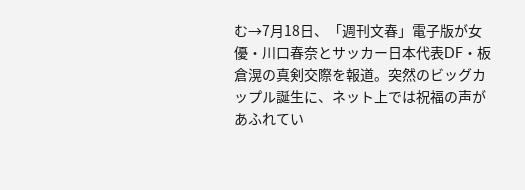む→7月18日、「週刊文春」電子版が女優・川口春奈とサッカー日本代表DF・板倉滉の真剣交際を報道。突然のビッグカップル誕生に、ネット上では祝福の声があふれてい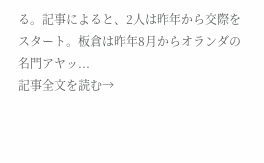る。記事によると、2人は昨年から交際をスタート。板倉は昨年8月からオランダの名門アヤッ...
記事全文を読む→